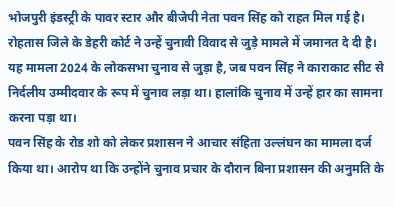भोजपुरी इंडस्ट्री के पावर स्टार और बीजेपी नेता पवन सिंह को राहत मिल गई है। रोहतास जिले के डेहरी कोर्ट ने उन्हें चुनावी विवाद से जुड़े मामले में जमानत दे दी है। यह मामला 2024 के लोकसभा चुनाव से जुड़ा है, जब पवन सिंह ने काराकाट सीट से निर्दलीय उम्मीदवार के रूप में चुनाव लड़ा था। हालांकि चुनाव में उन्हें हार का सामना करना पड़ा था।
पवन सिंह के रोड शो को लेकर प्रशासन ने आचार संहिता उल्लंघन का मामला दर्ज किया था। आरोप था कि उन्होंने चुनाव प्रचार के दौरान बिना प्रशासन की अनुमति के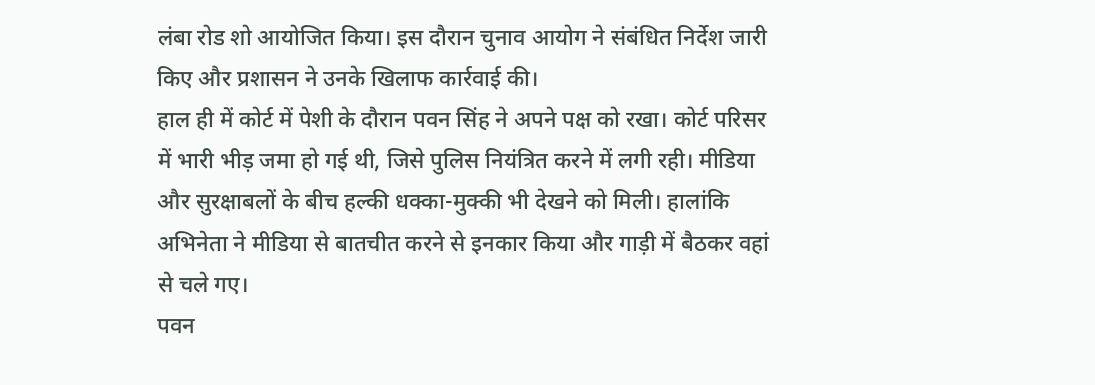लंबा रोड शो आयोजित किया। इस दौरान चुनाव आयोग ने संबंधित निर्देश जारी किए और प्रशासन ने उनके खिलाफ कार्रवाई की।
हाल ही में कोर्ट में पेशी के दौरान पवन सिंह ने अपने पक्ष को रखा। कोर्ट परिसर में भारी भीड़ जमा हो गई थी, जिसे पुलिस नियंत्रित करने में लगी रही। मीडिया और सुरक्षाबलों के बीच हल्की धक्का-मुक्की भी देखने को मिली। हालांकि अभिनेता ने मीडिया से बातचीत करने से इनकार किया और गाड़ी में बैठकर वहां से चले गए।
पवन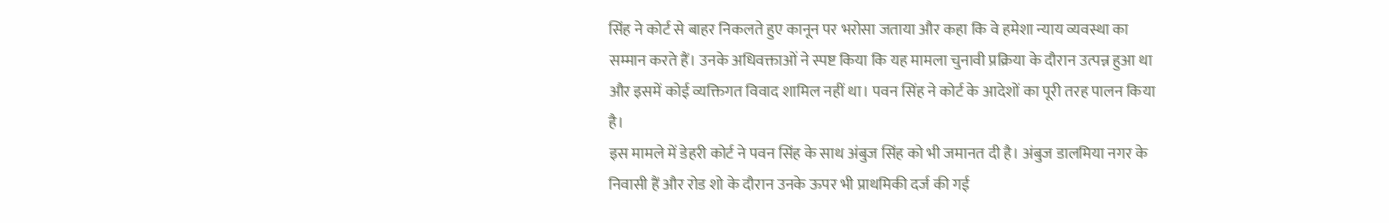सिंह ने कोर्ट से बाहर निकलते हुए कानून पर भरोसा जताया और कहा कि वे हमेशा न्याय व्यवस्था का सम्मान करते हैं। उनके अधिवक्ताओं ने स्पष्ट किया कि यह मामला चुनावी प्रक्रिया के दौरान उत्पन्न हुआ था और इसमें कोई व्यक्तिगत विवाद शामिल नहीं था। पवन सिंह ने कोर्ट के आदेशों का पूरी तरह पालन किया है।
इस मामले में डेहरी कोर्ट ने पवन सिंह के साथ अंबुज सिंह को भी जमानत दी है। अंबुज डालमिया नगर के निवासी हैं और रोड शो के दौरान उनके ऊपर भी प्राथमिकी दर्ज की गई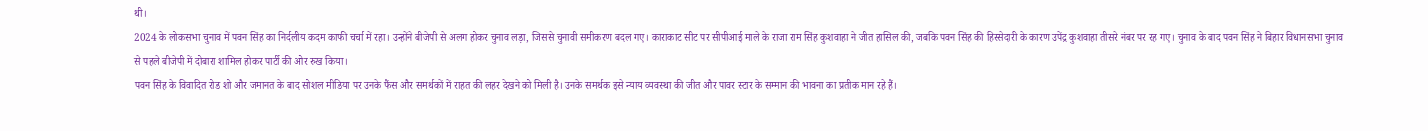थी।
2024 के लोकसभा चुनाव में पवन सिंह का निर्दलीय कदम काफी चर्चा में रहा। उन्होंने बीजेपी से अलग होकर चुनाव लड़ा, जिससे चुनावी समीकरण बदल गए। काराकाट सीट पर सीपीआई माले के राजा राम सिंह कुशवाहा ने जीत हासिल की, जबकि पवन सिंह की हिस्सेदारी के कारण उपेंद्र कुशवाहा तीसरे नंबर पर रह गए। चुनाव के बाद पवन सिंह ने बिहार विधानसभा चुनाव से पहले बीजेपी में दोबारा शामिल होकर पार्टी की ओर रुख किया।
पवन सिंह के विवादित रोड शो और जमानत के बाद सोशल मीडिया पर उनके फैंस और समर्थकों में राहत की लहर देखने को मिली है। उनके समर्थक इसे न्याय व्यवस्था की जीत और पावर स्टार के सम्मान की भावना का प्रतीक मान रहे हैं।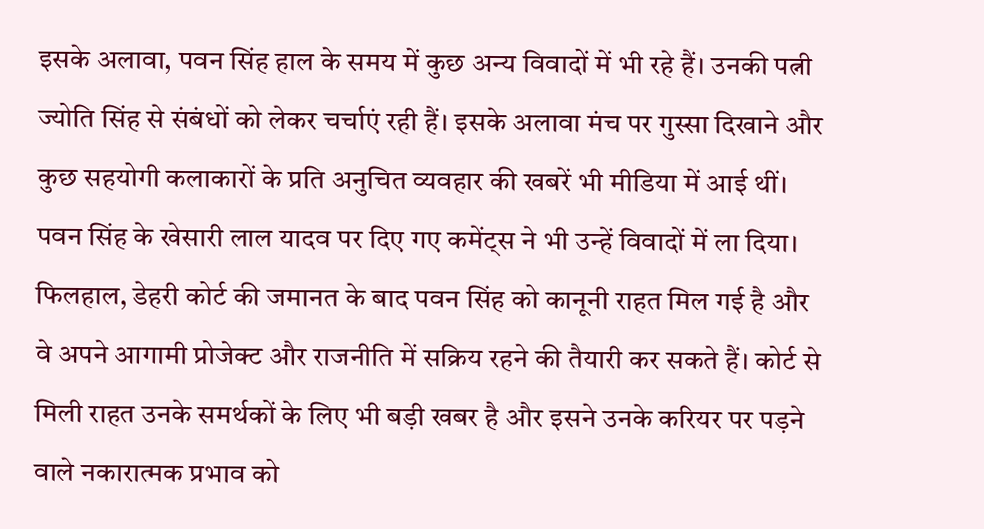इसके अलावा, पवन सिंह हाल के समय में कुछ अन्य विवादों में भी रहे हैं। उनकी पत्नी ज्योति सिंह से संबंधों को लेकर चर्चाएं रही हैं। इसके अलावा मंच पर गुस्सा दिखाने और कुछ सहयोगी कलाकारों के प्रति अनुचित व्यवहार की खबरें भी मीडिया में आई थीं। पवन सिंह के खेसारी लाल यादव पर दिए गए कमेंट्स ने भी उन्हें विवादों में ला दिया।
फिलहाल, डेहरी कोर्ट की जमानत के बाद पवन सिंह को कानूनी राहत मिल गई है और वे अपने आगामी प्रोजेक्ट और राजनीति में सक्रिय रहने की तैयारी कर सकते हैं। कोर्ट से मिली राहत उनके समर्थकों के लिए भी बड़ी खबर है और इसने उनके करियर पर पड़ने वाले नकारात्मक प्रभाव को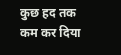कुछ हद तक कम कर दिया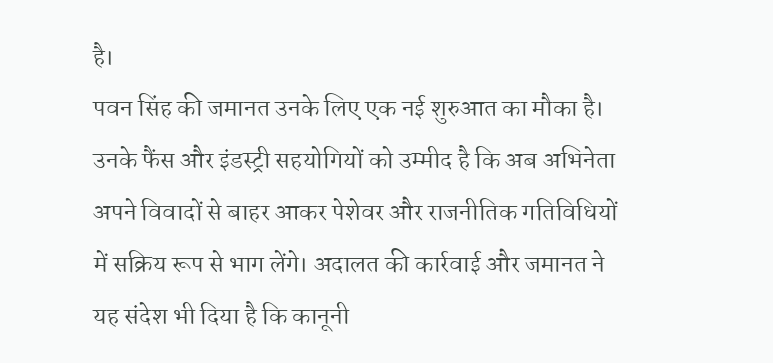है।
पवन सिंह की जमानत उनके लिए एक नई शुरुआत का मौका है। उनके फैंस और इंडस्ट्री सहयोगियों को उम्मीद है कि अब अभिनेता अपने विवादों से बाहर आकर पेशेवर और राजनीतिक गतिविधियों में सक्रिय रूप से भाग लेंगे। अदालत की कार्रवाई और जमानत ने यह संदेश भी दिया है कि कानूनी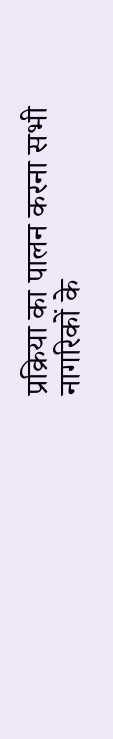प्रक्रिया का पालन करना सभी नागरिकों के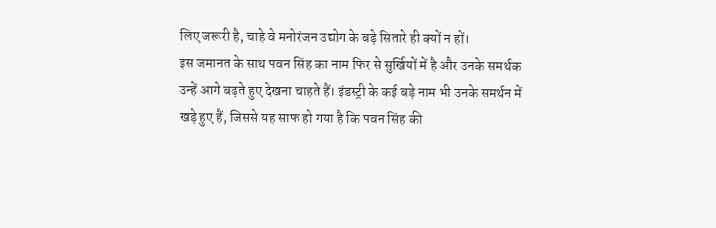लिए जरूरी है, चाहे वे मनोरंजन उद्योग के बड़े सितारे ही क्यों न हों।
इस जमानत के साथ पवन सिंह का नाम फिर से सुर्खियों में है और उनके समर्थक उन्हें आगे बढ़ते हुए देखना चाहते हैं। इंडस्ट्री के कई बड़े नाम भी उनके समर्थन में खड़े हुए हैं, जिससे यह साफ हो गया है कि पवन सिंह की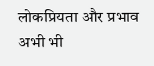लोकप्रियता और प्रभाव अभी भी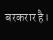बरकरार है।